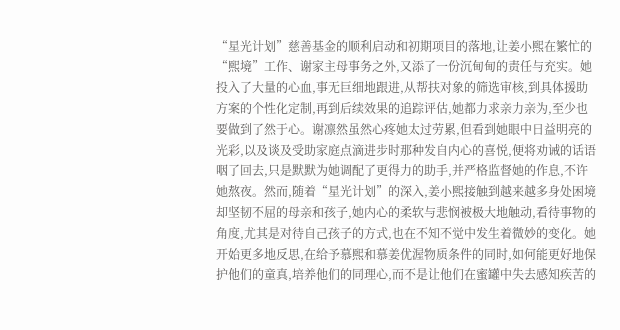“星光计划”慈善基金的顺利启动和初期项目的落地,让姜小熙在繁忙的“熙境”工作、谢家主母事务之外,又添了一份沉甸甸的责任与充实。她投入了大量的心血,事无巨细地跟进,从帮扶对象的筛选审核,到具体援助方案的个性化定制,再到后续效果的追踪评估,她都力求亲力亲为,至少也要做到了然于心。谢凛然虽然心疼她太过劳累,但看到她眼中日益明亮的光彩,以及谈及受助家庭点滴进步时那种发自内心的喜悦,便将劝诫的话语咽了回去,只是默默为她调配了更得力的助手,并严格监督她的作息,不许她熬夜。然而,随着“星光计划”的深入,姜小熙接触到越来越多身处困境却坚韧不屈的母亲和孩子,她内心的柔软与悲悯被极大地触动,看待事物的角度,尤其是对待自己孩子的方式,也在不知不觉中发生着微妙的变化。她开始更多地反思,在给予慕熙和慕姜优渥物质条件的同时,如何能更好地保护他们的童真,培养他们的同理心,而不是让他们在蜜罐中失去感知疾苦的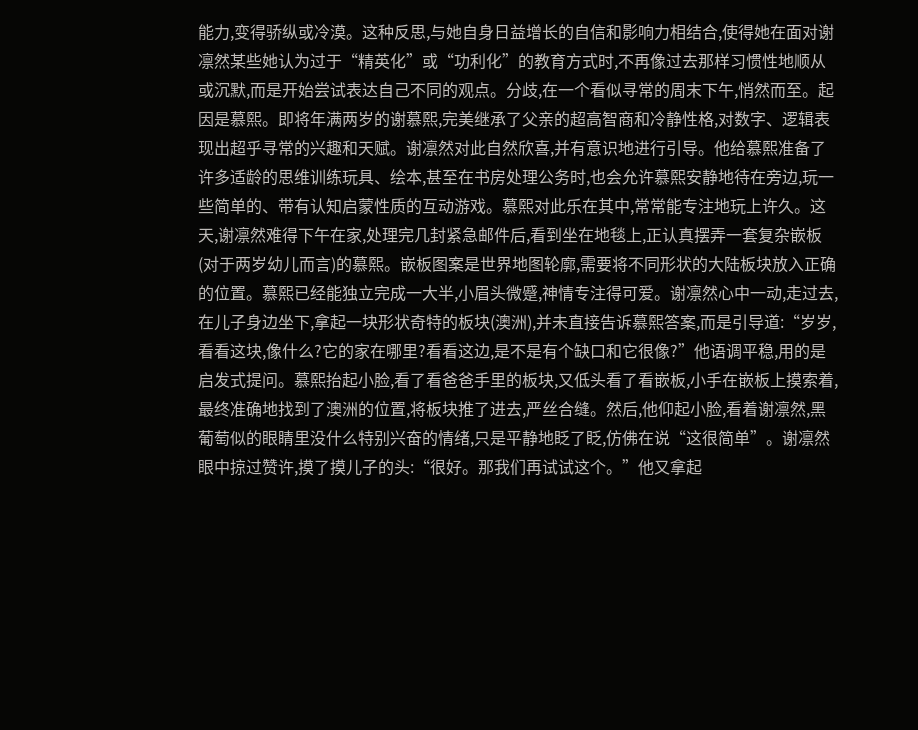能力,变得骄纵或冷漠。这种反思,与她自身日益增长的自信和影响力相结合,使得她在面对谢凛然某些她认为过于“精英化”或“功利化”的教育方式时,不再像过去那样习惯性地顺从或沉默,而是开始尝试表达自己不同的观点。分歧,在一个看似寻常的周末下午,悄然而至。起因是慕熙。即将年满两岁的谢慕熙,完美继承了父亲的超高智商和冷静性格,对数字、逻辑表现出超乎寻常的兴趣和天赋。谢凛然对此自然欣喜,并有意识地进行引导。他给慕熙准备了许多适龄的思维训练玩具、绘本,甚至在书房处理公务时,也会允许慕熙安静地待在旁边,玩一些简单的、带有认知启蒙性质的互动游戏。慕熙对此乐在其中,常常能专注地玩上许久。这天,谢凛然难得下午在家,处理完几封紧急邮件后,看到坐在地毯上,正认真摆弄一套复杂嵌板(对于两岁幼儿而言)的慕熙。嵌板图案是世界地图轮廓,需要将不同形状的大陆板块放入正确的位置。慕熙已经能独立完成一大半,小眉头微蹙,神情专注得可爱。谢凛然心中一动,走过去,在儿子身边坐下,拿起一块形状奇特的板块(澳洲),并未直接告诉慕熙答案,而是引导道:“岁岁,看看这块,像什么?它的家在哪里?看看这边,是不是有个缺口和它很像?”他语调平稳,用的是启发式提问。慕熙抬起小脸,看了看爸爸手里的板块,又低头看了看嵌板,小手在嵌板上摸索着,最终准确地找到了澳洲的位置,将板块推了进去,严丝合缝。然后,他仰起小脸,看着谢凛然,黑葡萄似的眼睛里没什么特别兴奋的情绪,只是平静地眨了眨,仿佛在说“这很简单”。谢凛然眼中掠过赞许,摸了摸儿子的头:“很好。那我们再试试这个。”他又拿起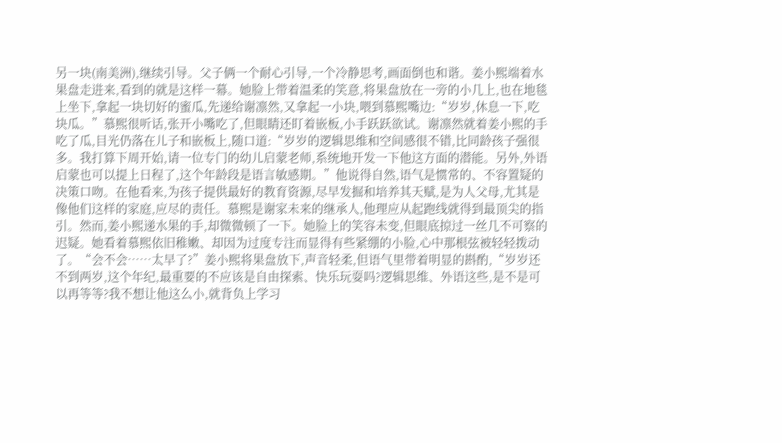另一块(南美洲),继续引导。父子俩一个耐心引导,一个冷静思考,画面倒也和谐。姜小熙端着水果盘走进来,看到的就是这样一幕。她脸上带着温柔的笑意,将果盘放在一旁的小几上,也在地毯上坐下,拿起一块切好的蜜瓜,先递给谢凛然,又拿起一小块,喂到慕熙嘴边:“岁岁,休息一下,吃块瓜。”慕熙很听话,张开小嘴吃了,但眼睛还盯着嵌板,小手跃跃欲试。谢凛然就着姜小熙的手吃了瓜,目光仍落在儿子和嵌板上,随口道:“岁岁的逻辑思维和空间感很不错,比同龄孩子强很多。我打算下周开始,请一位专门的幼儿启蒙老师,系统地开发一下他这方面的潜能。另外,外语启蒙也可以提上日程了,这个年龄段是语言敏感期。”他说得自然,语气是惯常的、不容置疑的决策口吻。在他看来,为孩子提供最好的教育资源,尽早发掘和培养其天赋,是为人父母,尤其是像他们这样的家庭,应尽的责任。慕熙是谢家未来的继承人,他理应从起跑线就得到最顶尖的指引。然而,姜小熙递水果的手,却微微顿了一下。她脸上的笑容未变,但眼底掠过一丝几不可察的迟疑。她看着慕熙依旧稚嫩、却因为过度专注而显得有些紧绷的小脸,心中那根弦被轻轻拨动了。“会不会……太早了?”姜小熙将果盘放下,声音轻柔,但语气里带着明显的斟酌,“岁岁还不到两岁,这个年纪,最重要的不应该是自由探索、快乐玩耍吗?逻辑思维、外语这些,是不是可以再等等?我不想让他这么小,就背负上学习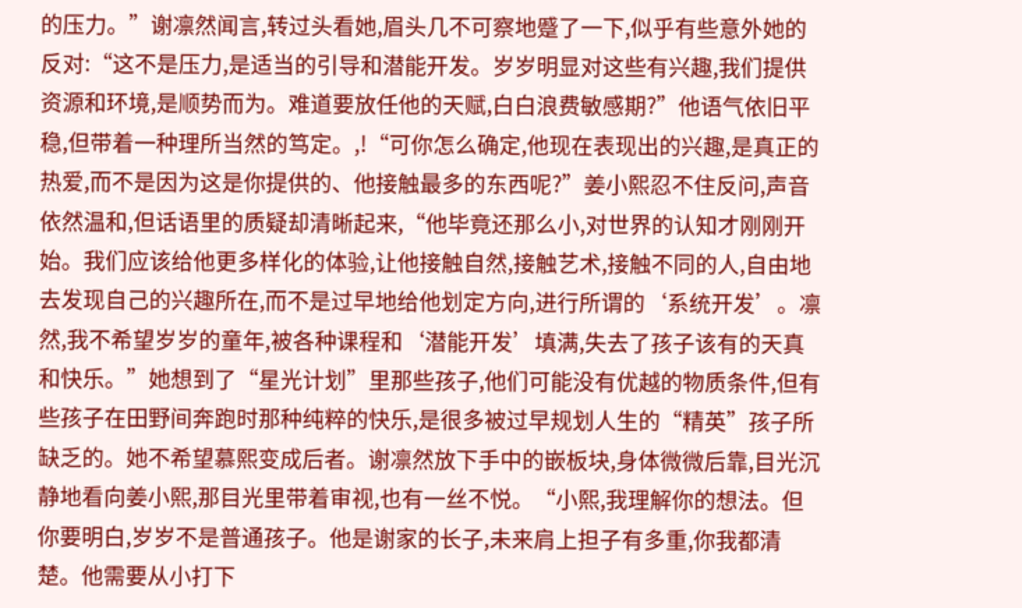的压力。”谢凛然闻言,转过头看她,眉头几不可察地蹙了一下,似乎有些意外她的反对:“这不是压力,是适当的引导和潜能开发。岁岁明显对这些有兴趣,我们提供资源和环境,是顺势而为。难道要放任他的天赋,白白浪费敏感期?”他语气依旧平稳,但带着一种理所当然的笃定。,!“可你怎么确定,他现在表现出的兴趣,是真正的热爱,而不是因为这是你提供的、他接触最多的东西呢?”姜小熙忍不住反问,声音依然温和,但话语里的质疑却清晰起来,“他毕竟还那么小,对世界的认知才刚刚开始。我们应该给他更多样化的体验,让他接触自然,接触艺术,接触不同的人,自由地去发现自己的兴趣所在,而不是过早地给他划定方向,进行所谓的‘系统开发’。凛然,我不希望岁岁的童年,被各种课程和‘潜能开发’填满,失去了孩子该有的天真和快乐。”她想到了“星光计划”里那些孩子,他们可能没有优越的物质条件,但有些孩子在田野间奔跑时那种纯粹的快乐,是很多被过早规划人生的“精英”孩子所缺乏的。她不希望慕熙变成后者。谢凛然放下手中的嵌板块,身体微微后靠,目光沉静地看向姜小熙,那目光里带着审视,也有一丝不悦。“小熙,我理解你的想法。但你要明白,岁岁不是普通孩子。他是谢家的长子,未来肩上担子有多重,你我都清楚。他需要从小打下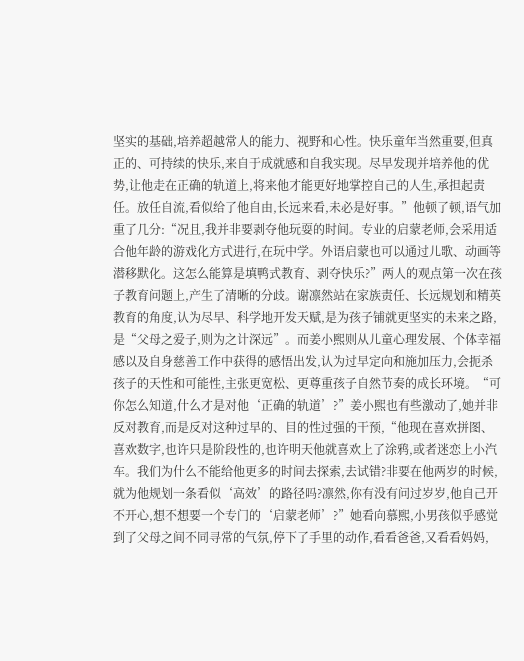坚实的基础,培养超越常人的能力、视野和心性。快乐童年当然重要,但真正的、可持续的快乐,来自于成就感和自我实现。尽早发现并培养他的优势,让他走在正确的轨道上,将来他才能更好地掌控自己的人生,承担起责任。放任自流,看似给了他自由,长远来看,未必是好事。”他顿了顿,语气加重了几分:“况且,我并非要剥夺他玩耍的时间。专业的启蒙老师,会采用适合他年龄的游戏化方式进行,在玩中学。外语启蒙也可以通过儿歌、动画等潜移默化。这怎么能算是填鸭式教育、剥夺快乐?”两人的观点第一次在孩子教育问题上,产生了清晰的分歧。谢凛然站在家族责任、长远规划和精英教育的角度,认为尽早、科学地开发天赋,是为孩子铺就更坚实的未来之路,是“父母之爱子,则为之计深远”。而姜小熙则从儿童心理发展、个体幸福感以及自身慈善工作中获得的感悟出发,认为过早定向和施加压力,会扼杀孩子的天性和可能性,主张更宽松、更尊重孩子自然节奏的成长环境。“可你怎么知道,什么才是对他‘正确的轨道’?”姜小熙也有些激动了,她并非反对教育,而是反对这种过早的、目的性过强的干预,“他现在喜欢拼图、喜欢数字,也许只是阶段性的,也许明天他就喜欢上了涂鸦,或者迷恋上小汽车。我们为什么不能给他更多的时间去探索,去试错?非要在他两岁的时候,就为他规划一条看似‘高效’的路径吗?凛然,你有没有问过岁岁,他自己开不开心,想不想要一个专门的‘启蒙老师’?”她看向慕熙,小男孩似乎感觉到了父母之间不同寻常的气氛,停下了手里的动作,看看爸爸,又看看妈妈,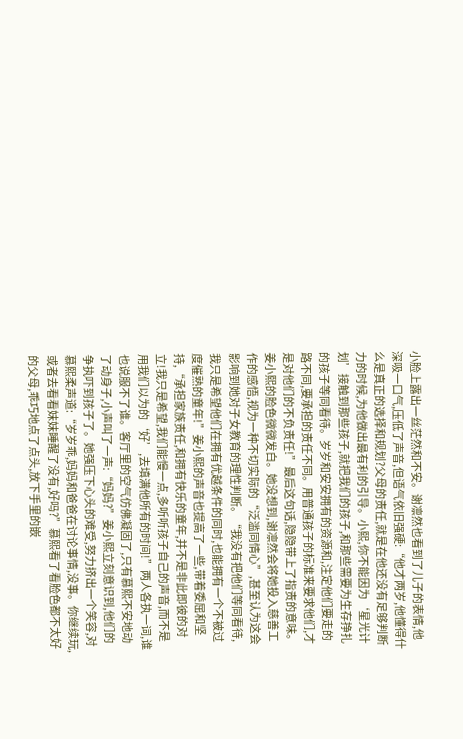小脸上露出一丝茫然和不安。谢凛然也看到了儿子的表情,他深吸一口气,压低了声音,但语气依旧强硬:“他才两岁,他懂得什么是真正的选择和规划?父母的责任,就是在他还没有足够判断力的时候,为他做出最有利的引导。小熙,你不能因为‘星光计划’接触到那些孩子,就把我们的孩子,和那些需要为生存挣扎的孩子等同看待。岁岁和安安拥有的资源和,注定他们要走的路不同,要承担的责任不同。用普通孩子的标准来要求他们,才是对他们的不负责任!”最后这句话,隐隐带上了指责的意味。姜小熙的脸色微微发白。她没想到,谢凛然会将她投入慈善工作的感悟,视为一种不切实际的“泛滥同情心”,甚至认为这会影响到她对子女教育的理性判断。“我没有把他们等同看待,我只是希望他们在拥有优越条件的同时,也能拥有一个不被过度催熟的童年!”姜小熙的声音也提高了一些,带着委屈和坚持,“承担家族责任,和拥有快乐的童年,并不是非此即彼的对立!我只是希望,我们能慢一点,多听听孩子自己的声音,而不是用我们以为的‘好’,去填满他所有的时间!”两人各执一词,谁也说服不了谁。客厅里的空气仿佛凝固了,只有慕熙不安地动了动身子,小声叫了一声:“妈妈?”姜小熙立刻意识到,他们的争执吓到孩子了。她强压下心头的难受,努力挤出一个笑容,对慕熙柔声道:“岁岁乖,妈妈和爸爸在讨论事情,没事。你继续玩,或者去看看妹妹睡醒了没有,好吗?”慕熙看了看脸色都不太好的父母,乖巧地点了点头,放下手里的嵌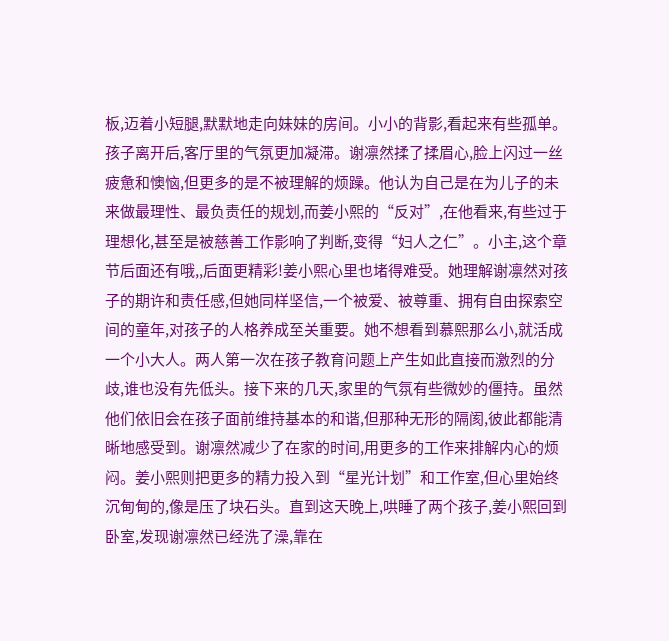板,迈着小短腿,默默地走向妹妹的房间。小小的背影,看起来有些孤单。孩子离开后,客厅里的气氛更加凝滞。谢凛然揉了揉眉心,脸上闪过一丝疲惫和懊恼,但更多的是不被理解的烦躁。他认为自己是在为儿子的未来做最理性、最负责任的规划,而姜小熙的“反对”,在他看来,有些过于理想化,甚至是被慈善工作影响了判断,变得“妇人之仁”。小主,这个章节后面还有哦,,后面更精彩!姜小熙心里也堵得难受。她理解谢凛然对孩子的期许和责任感,但她同样坚信,一个被爱、被尊重、拥有自由探索空间的童年,对孩子的人格养成至关重要。她不想看到慕熙那么小,就活成一个小大人。两人第一次在孩子教育问题上产生如此直接而激烈的分歧,谁也没有先低头。接下来的几天,家里的气氛有些微妙的僵持。虽然他们依旧会在孩子面前维持基本的和谐,但那种无形的隔阂,彼此都能清晰地感受到。谢凛然减少了在家的时间,用更多的工作来排解内心的烦闷。姜小熙则把更多的精力投入到“星光计划”和工作室,但心里始终沉甸甸的,像是压了块石头。直到这天晚上,哄睡了两个孩子,姜小熙回到卧室,发现谢凛然已经洗了澡,靠在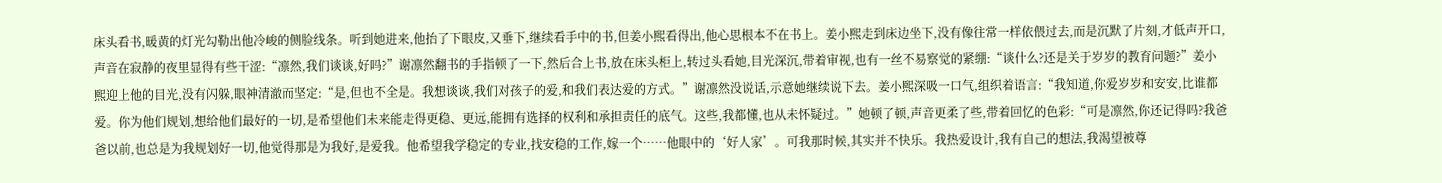床头看书,暖黄的灯光勾勒出他冷峻的侧脸线条。听到她进来,他抬了下眼皮,又垂下,继续看手中的书,但姜小熙看得出,他心思根本不在书上。姜小熙走到床边坐下,没有像往常一样依偎过去,而是沉默了片刻,才低声开口,声音在寂静的夜里显得有些干涩:“凛然,我们谈谈,好吗?”谢凛然翻书的手指顿了一下,然后合上书,放在床头柜上,转过头看她,目光深沉,带着审视,也有一丝不易察觉的紧绷:“谈什么?还是关于岁岁的教育问题?”姜小熙迎上他的目光,没有闪躲,眼神清澈而坚定:“是,但也不全是。我想谈谈,我们对孩子的爱,和我们表达爱的方式。”谢凛然没说话,示意她继续说下去。姜小熙深吸一口气,组织着语言:“我知道,你爱岁岁和安安,比谁都爱。你为他们规划,想给他们最好的一切,是希望他们未来能走得更稳、更远,能拥有选择的权利和承担责任的底气。这些,我都懂,也从未怀疑过。”她顿了顿,声音更柔了些,带着回忆的色彩:“可是凛然,你还记得吗?我爸爸以前,也总是为我规划好一切,他觉得那是为我好,是爱我。他希望我学稳定的专业,找安稳的工作,嫁一个……他眼中的‘好人家’。可我那时候,其实并不快乐。我热爱设计,我有自己的想法,我渴望被尊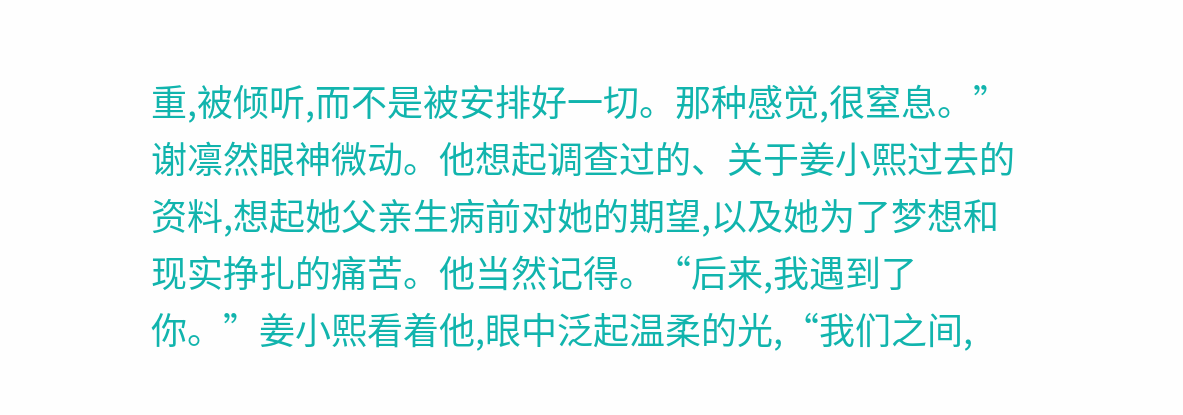重,被倾听,而不是被安排好一切。那种感觉,很窒息。”谢凛然眼神微动。他想起调查过的、关于姜小熙过去的资料,想起她父亲生病前对她的期望,以及她为了梦想和现实挣扎的痛苦。他当然记得。“后来,我遇到了你。”姜小熙看着他,眼中泛起温柔的光,“我们之间,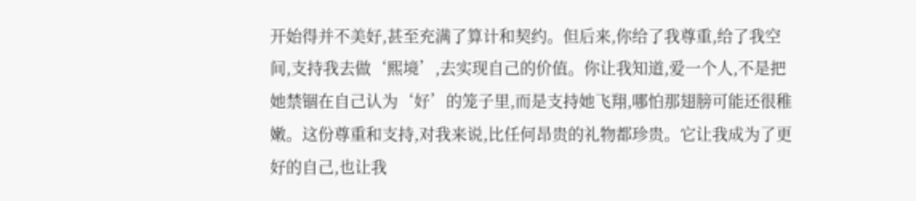开始得并不美好,甚至充满了算计和契约。但后来,你给了我尊重,给了我空间,支持我去做‘熙境’,去实现自己的价值。你让我知道,爱一个人,不是把她禁锢在自己认为‘好’的笼子里,而是支持她飞翔,哪怕那翅膀可能还很稚嫩。这份尊重和支持,对我来说,比任何昂贵的礼物都珍贵。它让我成为了更好的自己,也让我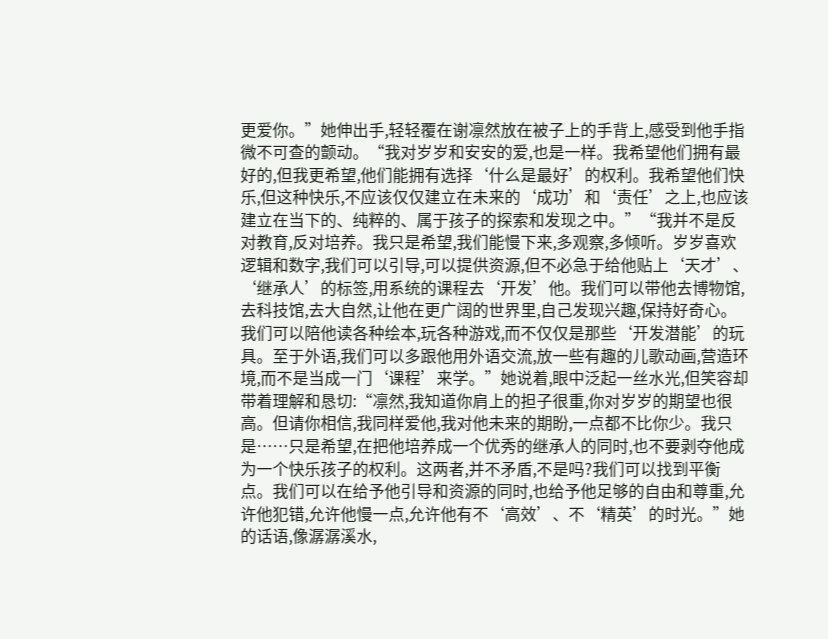更爱你。”她伸出手,轻轻覆在谢凛然放在被子上的手背上,感受到他手指微不可查的颤动。“我对岁岁和安安的爱,也是一样。我希望他们拥有最好的,但我更希望,他们能拥有选择‘什么是最好’的权利。我希望他们快乐,但这种快乐,不应该仅仅建立在未来的‘成功’和‘责任’之上,也应该建立在当下的、纯粹的、属于孩子的探索和发现之中。”“我并不是反对教育,反对培养。我只是希望,我们能慢下来,多观察,多倾听。岁岁喜欢逻辑和数字,我们可以引导,可以提供资源,但不必急于给他贴上‘天才’、‘继承人’的标签,用系统的课程去‘开发’他。我们可以带他去博物馆,去科技馆,去大自然,让他在更广阔的世界里,自己发现兴趣,保持好奇心。我们可以陪他读各种绘本,玩各种游戏,而不仅仅是那些‘开发潜能’的玩具。至于外语,我们可以多跟他用外语交流,放一些有趣的儿歌动画,营造环境,而不是当成一门‘课程’来学。”她说着,眼中泛起一丝水光,但笑容却带着理解和恳切:“凛然,我知道你肩上的担子很重,你对岁岁的期望也很高。但请你相信,我同样爱他,我对他未来的期盼,一点都不比你少。我只是……只是希望,在把他培养成一个优秀的继承人的同时,也不要剥夺他成为一个快乐孩子的权利。这两者,并不矛盾,不是吗?我们可以找到平衡点。我们可以在给予他引导和资源的同时,也给予他足够的自由和尊重,允许他犯错,允许他慢一点,允许他有不‘高效’、不‘精英’的时光。”她的话语,像潺潺溪水,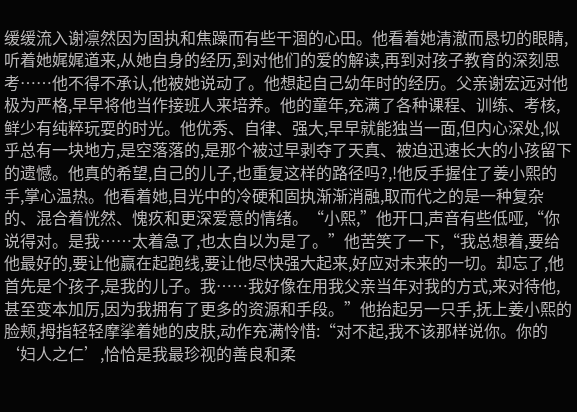缓缓流入谢凛然因为固执和焦躁而有些干涸的心田。他看着她清澈而恳切的眼睛,听着她娓娓道来,从她自身的经历,到对他们的爱的解读,再到对孩子教育的深刻思考……他不得不承认,他被她说动了。他想起自己幼年时的经历。父亲谢宏远对他极为严格,早早将他当作接班人来培养。他的童年,充满了各种课程、训练、考核,鲜少有纯粹玩耍的时光。他优秀、自律、强大,早早就能独当一面,但内心深处,似乎总有一块地方,是空落落的,是那个被过早剥夺了天真、被迫迅速长大的小孩留下的遗憾。他真的希望,自己的儿子,也重复这样的路径吗?,!他反手握住了姜小熙的手,掌心温热。他看着她,目光中的冷硬和固执渐渐消融,取而代之的是一种复杂的、混合着恍然、愧疚和更深爱意的情绪。“小熙,”他开口,声音有些低哑,“你说得对。是我……太着急了,也太自以为是了。”他苦笑了一下,“我总想着,要给他最好的,要让他赢在起跑线,要让他尽快强大起来,好应对未来的一切。却忘了,他首先是个孩子,是我的儿子。我……我好像在用我父亲当年对我的方式,来对待他,甚至变本加厉,因为我拥有了更多的资源和手段。”他抬起另一只手,抚上姜小熙的脸颊,拇指轻轻摩挲着她的皮肤,动作充满怜惜:“对不起,我不该那样说你。你的‘妇人之仁’,恰恰是我最珍视的善良和柔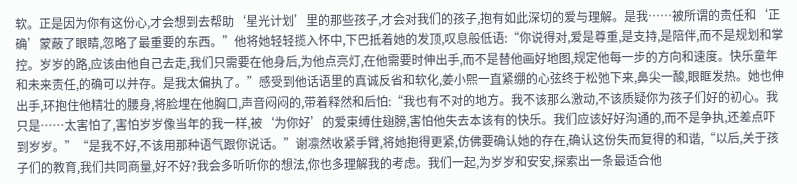软。正是因为你有这份心,才会想到去帮助‘星光计划’里的那些孩子,才会对我们的孩子,抱有如此深切的爱与理解。是我……被所谓的责任和‘正确’蒙蔽了眼睛,忽略了最重要的东西。”他将她轻轻揽入怀中,下巴抵着她的发顶,叹息般低语:“你说得对,爱是尊重,是支持,是陪伴,而不是规划和掌控。岁岁的路,应该由他自己去走,我们只需要在他身后,为他点亮灯,在他需要时伸出手,而不是替他画好地图,规定他每一步的方向和速度。快乐童年和未来责任,的确可以并存。是我太偏执了。”感受到他话语里的真诚反省和软化,姜小熙一直紧绷的心弦终于松弛下来,鼻尖一酸,眼眶发热。她也伸出手,环抱住他精壮的腰身,将脸埋在他胸口,声音闷闷的,带着释然和后怕:“我也有不对的地方。我不该那么激动,不该质疑你为孩子们好的初心。我只是……太害怕了,害怕岁岁像当年的我一样,被‘为你好’的爱束缚住翅膀,害怕他失去本该有的快乐。我们应该好好沟通的,而不是争执,还差点吓到岁岁。”“是我不好,不该用那种语气跟你说话。”谢凛然收紧手臂,将她抱得更紧,仿佛要确认她的存在,确认这份失而复得的和谐,“以后,关于孩子们的教育,我们共同商量,好不好?我会多听听你的想法,你也多理解我的考虑。我们一起,为岁岁和安安,探索出一条最适合他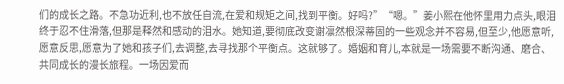们的成长之路。不急功近利,也不放任自流,在爱和规矩之间,找到平衡。好吗?”“嗯。”姜小熙在他怀里用力点头,眼泪终于忍不住滑落,但那是释然和感动的泪水。她知道,要彻底改变谢凛然根深蒂固的一些观念并不容易,但至少,他愿意听,愿意反思,愿意为了她和孩子们,去调整,去寻找那个平衡点。这就够了。婚姻和育儿,本就是一场需要不断沟通、磨合、共同成长的漫长旅程。一场因爱而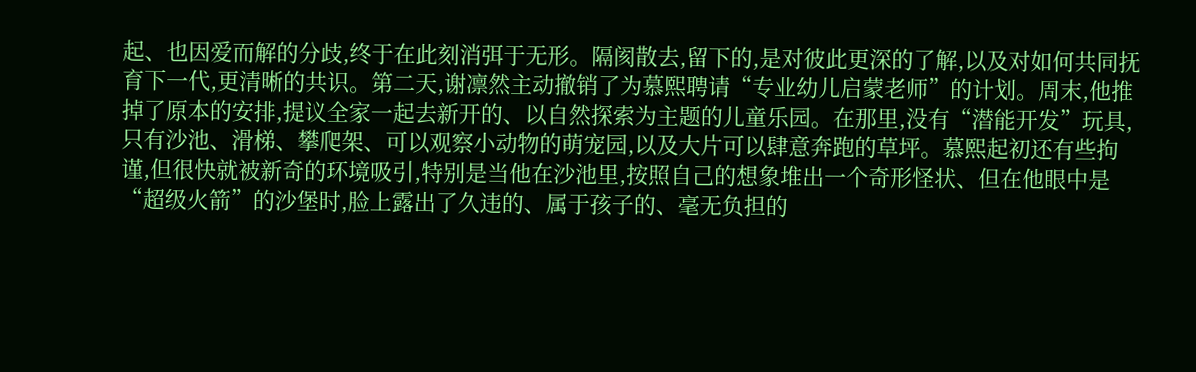起、也因爱而解的分歧,终于在此刻消弭于无形。隔阂散去,留下的,是对彼此更深的了解,以及对如何共同抚育下一代,更清晰的共识。第二天,谢凛然主动撤销了为慕熙聘请“专业幼儿启蒙老师”的计划。周末,他推掉了原本的安排,提议全家一起去新开的、以自然探索为主题的儿童乐园。在那里,没有“潜能开发”玩具,只有沙池、滑梯、攀爬架、可以观察小动物的萌宠园,以及大片可以肆意奔跑的草坪。慕熙起初还有些拘谨,但很快就被新奇的环境吸引,特别是当他在沙池里,按照自己的想象堆出一个奇形怪状、但在他眼中是“超级火箭”的沙堡时,脸上露出了久违的、属于孩子的、毫无负担的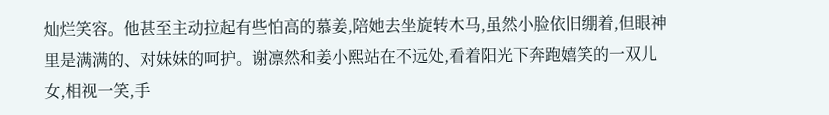灿烂笑容。他甚至主动拉起有些怕高的慕姜,陪她去坐旋转木马,虽然小脸依旧绷着,但眼神里是满满的、对妹妹的呵护。谢凛然和姜小熙站在不远处,看着阳光下奔跑嬉笑的一双儿女,相视一笑,手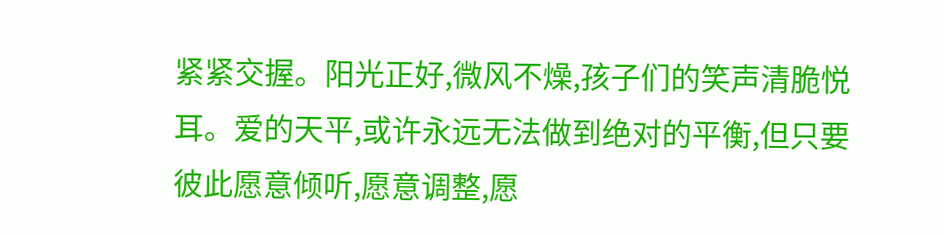紧紧交握。阳光正好,微风不燥,孩子们的笑声清脆悦耳。爱的天平,或许永远无法做到绝对的平衡,但只要彼此愿意倾听,愿意调整,愿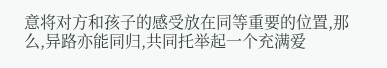意将对方和孩子的感受放在同等重要的位置,那么,异路亦能同归,共同托举起一个充满爱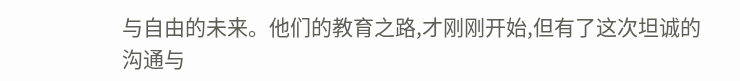与自由的未来。他们的教育之路,才刚刚开始,但有了这次坦诚的沟通与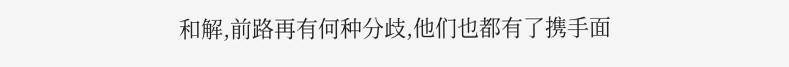和解,前路再有何种分歧,他们也都有了携手面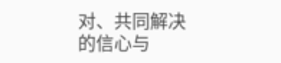对、共同解决的信心与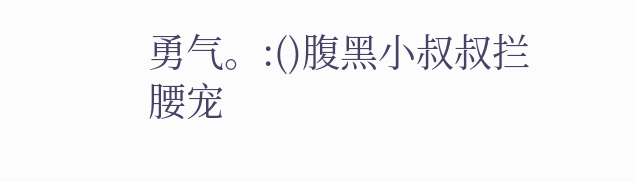勇气。:()腹黑小叔叔拦腰宠